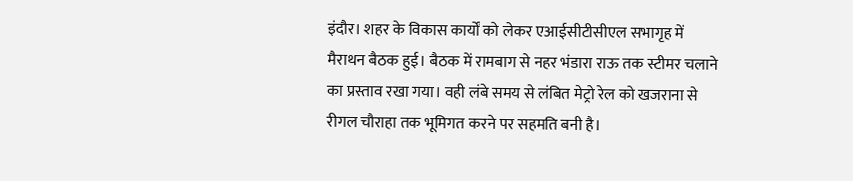इंदौर। शहर के विकास कार्यों को लेकर एआईसीटीसीएल सभागृह में मैराथन बैठक हुई। बैठक में रामबाग से नहर भंडारा राऊ तक स्टीमर चलाने का प्रस्ताव रखा गया। वही लंबे समय से लंबित मेट्रो रेल को खजराना से रीगल चौराहा तक भूमिगत करने पर सहमति बनी है।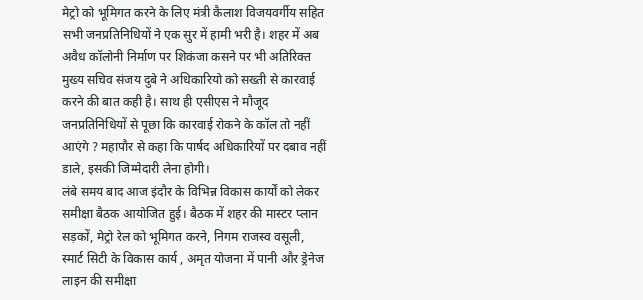मेट्रो को भूमिगत करने के लिए मंत्री कैलाश विजयवर्गीय सहित सभी जनप्रतिनिधियों ने एक सुर में हामी भरी है। शहर में अब अवैध कॉलोनी निर्माण पर शिकंजा कसने पर भी अतिरिक्त मुख्य सचिव संजय दुबे ने अधिकारियो को सख्ती से कारवाई करने की बात कही है। साथ ही एसीएस ने मौजूद जनप्रतिनिधियों से पूछा कि कारवाई रोकने के कॉल तो नहीं आएंगे ? महापौर से कहा कि पार्षद अधिकारियों पर दबाव नहीं डाले, इसकी जिम्मेदारी लेना होगी।
लंबे समय बाद आज इंदौर के विभिन्न विकास कार्यों को लेकर समीक्षा बैठक आयोजित हुई। बैठक में शहर की मास्टर प्लान सड़कों, मेट्रो रेल को भूमिगत करने, निगम राजस्व वसूली, स्मार्ट सिटी के विकास कार्य , अमृत योजना में पानी और ड्रेनेज लाइन की समीक्षा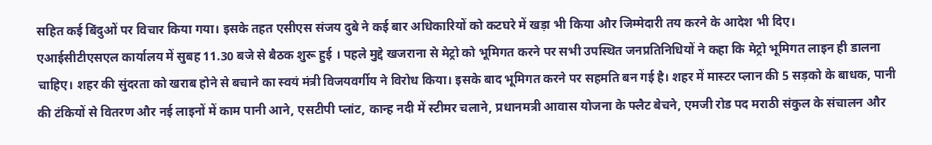सहित कई बिंदुओं पर विचार किया गया। इसके तहत एसीएस संजय दुबे ने कई बार अधिकारियों को कटघरे में खड़ा भी किया और जिम्मेदारी तय करने के आदेश भी दिए।
एआईसीटीएसएल कार्यालय में सुबह 11.30 बजे से बैठक शुरू हुई । पहले मुद्दे खजराना से मेट्रो को भूमिगत करने पर सभी उपस्थित जनप्रतिनिधियों ने कहा कि मेट्रो भूमिगत लाइन ही डालना चाहिए। शहर की सुंदरता को खराब होने से बचाने का स्वयं मंत्री विजयवर्गीय ने विरोध किया। इसके बाद भूमिगत करने पर सहमति बन गई है। शहर में मास्टर प्लान की 5 सड़को के बाधक, पानी की टंकियों से वितरण और नई लाइनों में काम पानी आने, एसटीपी प्लांट, कान्ह नदी में स्टीमर चलाने, प्रधानमत्री आवास योजना के फ्लैट बेचने, एमजी रोड पद मराठी संकुल के संचालन और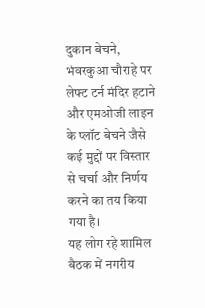दुकान बेचने, भंवरकुआ चौराहे पर लेफ्ट टर्न मंदिर हटाने और एमओजी लाइन के प्लॉट बेचने जैसे कई मुद्दों पर विस्तार से चर्चा और निर्णय करने का तय किया गया है।
यह लोग रहे शामिल
बैठक में नगरीय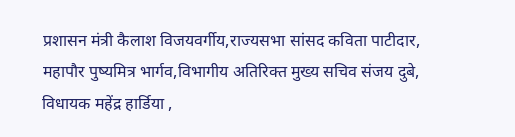प्रशासन मंत्री कैलाश विजयवर्गीय,राज्यसभा सांसद कविता पाटीदार, महापौर पुष्यमित्र भार्गव,विभागीय अतिरिक्त मुख्य सचिव संजय दुबे, विधायक महेंद्र हार्डिया ,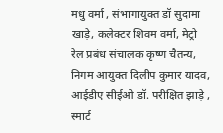मधु वर्मा , संभागायुक्त डॉ सुदामा खाड़े, कलेक्टर शिवम वर्मा, मेट्रो रेल प्रबंध संचालक कृष्ण चैतन्य, निगम आयुक्त दिलीप कुमार यादव, आईडीए सीईओ डॉ. परीक्षित झाड़े , स्मार्ट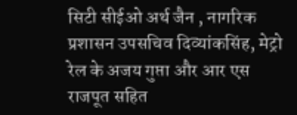सिटी सीईओ अर्थ जैन , नागरिक प्रशासन उपसचिव दिव्यांकसिंह, मेट्रो रेल के अजय गुप्ता और आर एस राजपूत सहित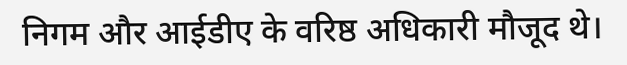निगम और आईडीए के वरिष्ठ अधिकारी मौजूद थे।